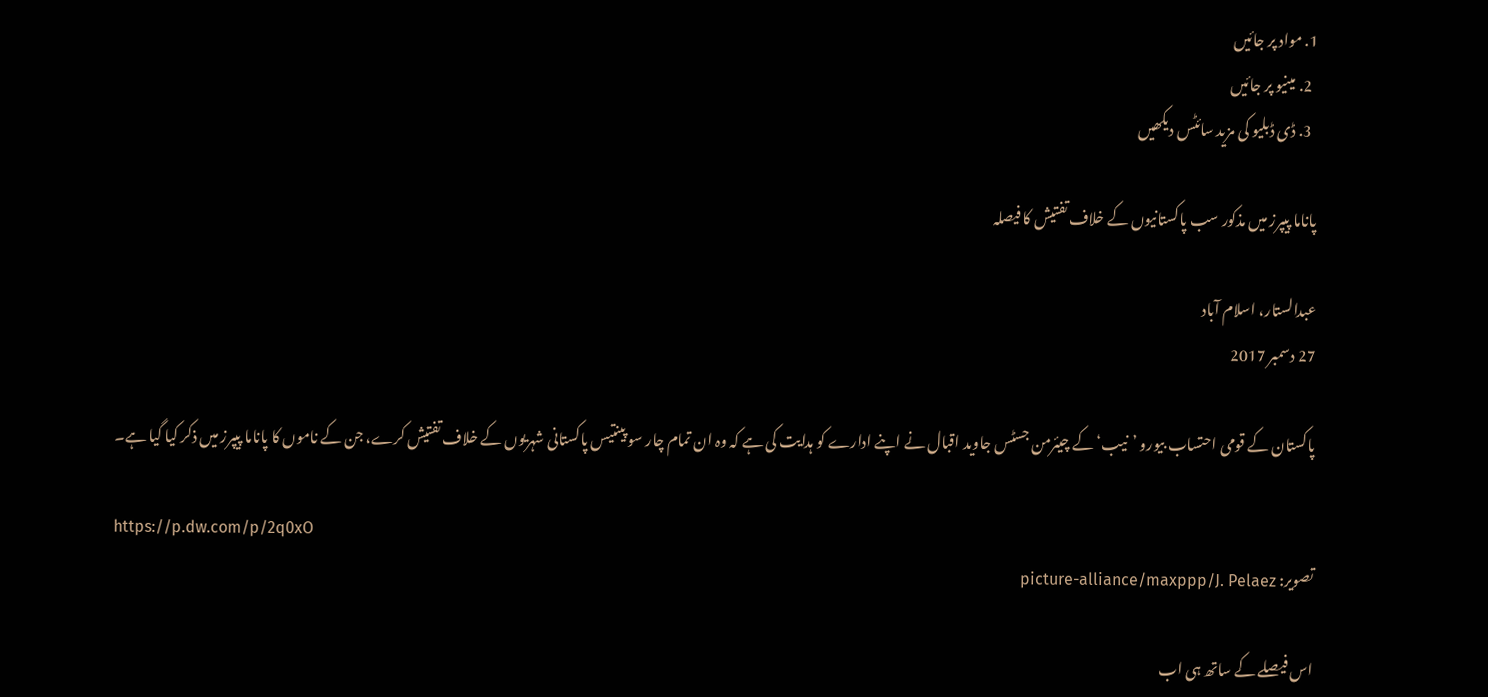1. مواد پر جائیں
  2. مینیو پر جائیں
  3. ڈی ڈبلیو کی مزید سائٹس دیکھیں

پاناما پیپرز میں مذکور سب پاکستانیوں کے خلاف تفتیش کا فیصلہ

عبدالستار، اسلام آباد
27 دسمبر 2017

پاکستان کے قومی احتساب بیورو ’نیب‘ کے چیئرمن جسٹس جاوید اقبال نے اپنے ادارے کو ہدایت کی ہے کہ وہ ان تمام چار سو پینتیس پاکستانی شہریوں کے خلاف تفتیش کرے، جن کے ناموں کا پاناما پیپرز میں ذکر کیا گیا ہے۔

https://p.dw.com/p/2q0xO
تصویر: picture-alliance/maxppp/J. Pelaez

اس فیصلے کے ساتھ ہی اب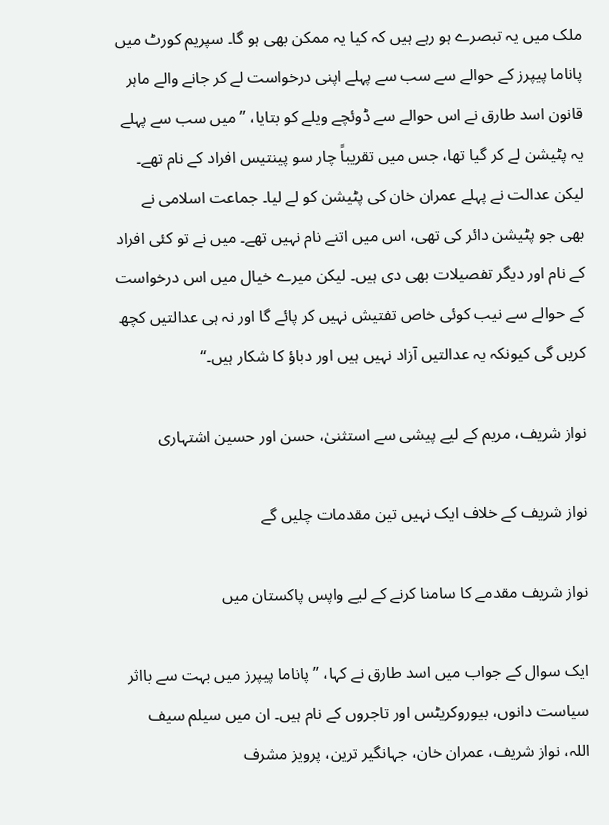ملک میں یہ تبصرے ہو رہے ہیں کہ کیا یہ ممکن بھی ہو گا۔ سپریم کورٹ میں پاناما پیپرز کے حوالے سے سب سے پہلے اپنی درخواست لے کر جانے والے ماہر قانون اسد طارق نے اس حوالے سے ڈوئچے ویلے کو بتایا، ’’میں سب سے پہلے یہ پٹیشن لے کر گیا تھا، جس میں تقریباً چار سو پینتیس افراد کے نام تھے۔ لیکن عدالت نے پہلے عمران خان کی پٹیشن کو لے لیا۔ جماعت اسلامی نے بھی جو پٹیشن دائر کی تھی، اس میں اتنے نام نہیں تھے۔ میں نے تو کئی افراد کے نام اور دیگر تفصیلات بھی دی ہیں۔ لیکن میرے خیال میں اس درخواست کے حوالے سے نیب کوئی خاص تفتیش نہیں کر پائے گا اور نہ ہی عدالتیں کچھ کریں گی کیونکہ یہ عدالتیں آزاد نہیں ہیں اور دباؤ کا شکار ہیں۔‘‘

نواز شریف، مریم کے لیے پیشی سے استثنیٰ، حسن اور حسین اشتہاری

نواز شریف کے خلاف ایک نہیں تین مقدمات چلیں گے

نواز شریف مقدمے کا سامنا کرنے کے لیے واپس پاکستان میں

ایک سوال کے جواب میں اسد طارق نے کہا، ’’پاناما پیپرز میں بہت سے بااثر سیاست دانوں، بیوروکریٹس اور تاجروں کے نام ہیں۔ ان میں سیلم سیف اللہ، نواز شریف، عمران خان، جہانگیر ترین، پرویز مشرف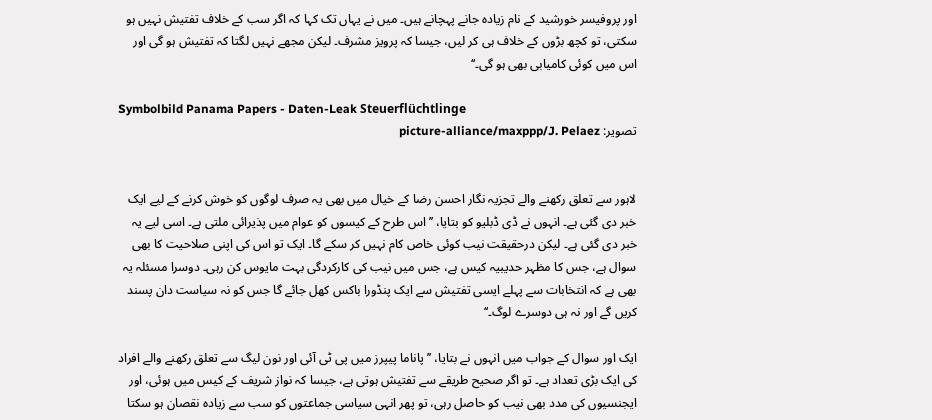اور پروفیسر خورشید کے نام زیادہ جانے پہچانے ہیں۔ میں نے یہاں تک کہا کہ اگر سب کے خلاف تفتیش نہیں ہو سکتی، تو کچھ بڑوں کے خلاف ہی کر لیں، جیسا کہ پرویز مشرف۔ لیکن مجھے نہیں لگتا کہ تفتیش ہو گی اور اس میں کوئی کامیابی بھی ہو گی۔‘‘

Symbolbild Panama Papers - Daten-Leak Steuerflüchtlinge
تصویر: picture-alliance/maxppp/J. Pelaez


لاہور سے تعلق رکھنے والے تجزیہ نگار احسن رضا کے خیال میں بھی یہ صرف لوگوں کو خوش کرنے کے لیے ایک خبر دی گئی ہے۔ انہوں نے ڈی ڈبلیو کو بتایا، ’’اس طرح کے کیسوں کو عوام میں پذیرائی ملتی ہے۔ اسی لیے یہ خبر دی گئی ہے۔ لیکن درحقیقت نیب کوئی خاص کام نہیں کر سکے گا۔ ایک تو اس کی اپنی صلاحیت کا بھی سوال ہے، جس کا مظہر حدیبیہ کیس ہے، جس میں نیب کی کارکردگی بہت مایوس کن رہی۔ دوسرا مسئلہ یہ بھی ہے کہ انتخابات سے پہلے ایسی تفتیش سے ایک پنڈورا باکس کھل جائے گا جس کو نہ سیاست دان پسند کریں گے اور نہ ہی دوسرے لوگ۔‘‘

ایک اور سوال کے جواب میں انہوں نے بتایا، ’’پاناما پیپرز میں پی ٹی آئی اور نون لیگ سے تعلق رکھنے والے افراد کی ایک بڑی تعداد ہے۔ تو اگر صحیح طریقے سے تفتیش ہوتی ہے، جیسا کہ نواز شریف کے کیس میں ہوئی، اور ایجنسیوں کی مدد بھی نیب کو حاصل رہی، تو پھر انہی سیاسی جماعتوں کو سب سے زیادہ نقصان ہو سکتا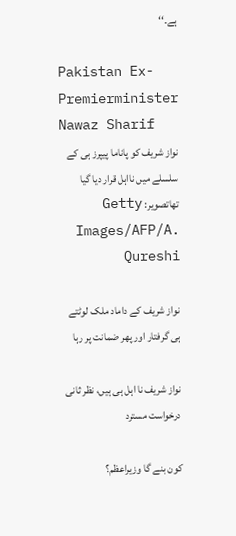ہے۔‘‘

Pakistan Ex-Premierminister Nawaz Sharif
نواز شریف کو پاناما پیپرز ہی کے سلسلے میں نااہل قرار دیا گیا تھاتصویر: Getty Images/AFP/A. Qureshi

نواز شریف کے داماد ملک لوٹتے ہی گرفتار اور پھر ضمانت پر رہا

نواز شریف نا اہل ہی ہیں، نظر ثانی درخواست مسترد

کون بنے گا وزیراعظم؟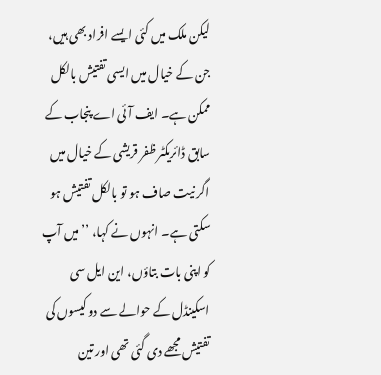لیکن ملک میں کئی ایسے افراد بھی ہیں، جن کے خیال میں ایسی تفتیش بالکل ممکن ہے۔ ایف آئی اے پنجاب کے سابق ڈائریکٹر ظفر قریشی کے خیال میں اگر نیت صاف ہو تو بالکل تفتیش ہو سکتی ہے۔ انہوں نے کہا، ’’میں آپ کو اپنی بات بتاؤں، این ایل سی اسکینڈل کے حوالے سے دو کیسوں کی تفتیش مجھے دی گئی تھی اور تین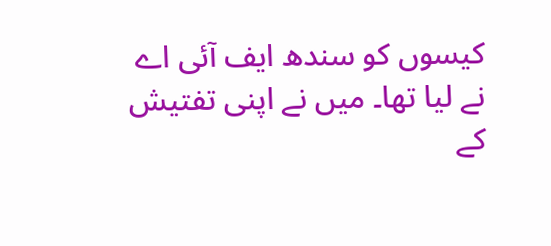کیسوں کو سندھ ایف آئی اے نے لیا تھا۔ میں نے اپنی تفتیش کے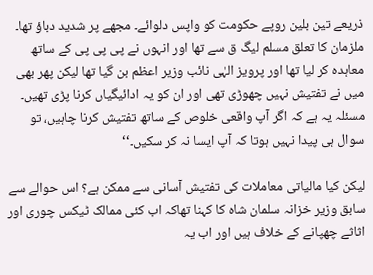ذریعے تین بلین روپے حکومت کو واپس دلوائے۔ مجھے پر شدید دباؤ تھا۔ ملزمان کا تعلق مسلم لیگ ق سے تھا اور انہوں نے پی پی پی کے ساتھ معاہدہ کر لیا تھا اور پرویز الہٰی نائب وزیر اعظم بن گیا تھا لیکن پھر بھی میں نے تفتیش نہیں چھوڑی تھی اور ان کو یہ ادائیگیاں کرنا پڑی تھیں۔ مسئلہ یہ ہے کہ اگر آپ واقعی خلوص کے ساتھ تفتیش کرنا چاہیں، تو سوال ہی پیدا نہیں ہوتا کہ آپ ایسا نہ کر سکیں۔‘‘

لیکن کیا مالیاتی معاملات کی تفتیش آسانی سے ممکن ہے؟ اس حوالے سے سابق وزیر خزانہ سلمان شاہ کا کہنا تھاکہ اب کئی ممالک ٹیکس چوری اور اثاثے چھپانے کے خلاف ہیں اور اب یہ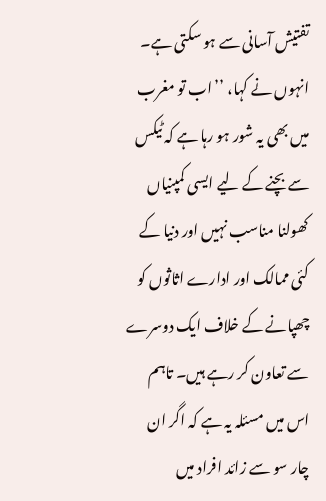تفتیش آسانی سے ہو سکتی ہے۔ انہوں نے کہا، ’’اب تو مغرب میں بھی یہ شور ہو رہا ہے کہ ٹیکس سے بچنے کے لیے ایسی کمپنیاں کھولنا مناسب نہیں اور دنیا کے کئی ممالک اور ادارے اثاثوں کو چھپانے کے خلاف ایک دوسرے سے تعاون کر رہے ہیں۔ تاہم اس میں مسئلہ یہ ہے کہ اگر ان چار سو سے زائد افراد میں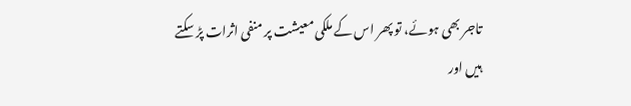تاجر بھی ہوئے، تو پھر اس کے ملکی معیشت پر منفی اثرات پڑ سکتے ہیں اور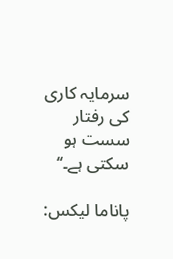سرمایہ کاری کی رفتار سست ہو سکتی ہے۔‘‘

پاناما لیکس: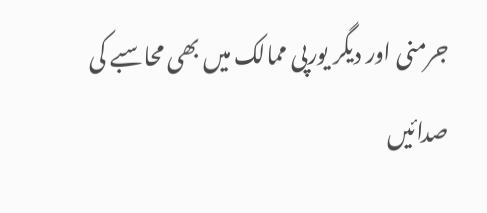جرمنی اور دیگر یورپی ممالک میں بھی محاسبے کی صدائیں